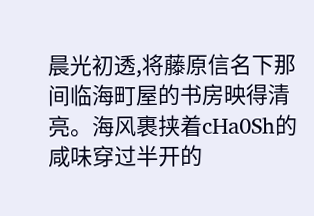晨光初透,将藤原信名下那间临海町屋的书房映得清亮。海风裹挟着cHa0Sh的咸味穿过半开的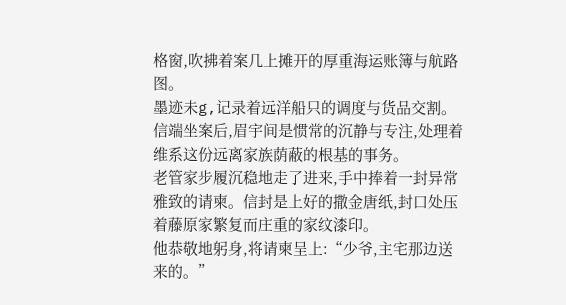格窗,吹拂着案几上摊开的厚重海运账簿与航路图。
墨迹未g,记录着远洋船只的调度与货品交割。信端坐案后,眉宇间是惯常的沉静与专注,处理着维系这份远离家族荫蔽的根基的事务。
老管家步履沉稳地走了进来,手中捧着一封异常雅致的请柬。信封是上好的撒金唐纸,封口处压着藤原家繁复而庄重的家纹漆印。
他恭敬地躬身,将请柬呈上:“少爷,主宅那边送来的。”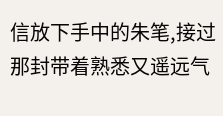信放下手中的朱笔,接过那封带着熟悉又遥远气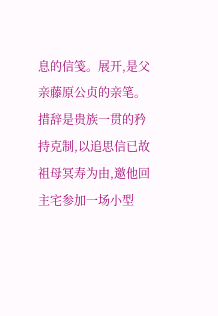息的信笺。展开,是父亲藤原公贞的亲笔。措辞是贵族一贯的矜持克制,以追思信已故祖母冥寿为由,邀他回主宅参加一场小型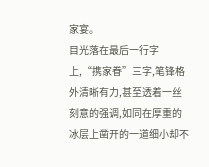家宴。
目光落在最后一行字上,“携家眷”三字,笔锋格外清晰有力,甚至透着一丝刻意的强调,如同在厚重的冰层上凿开的一道细小却不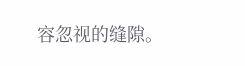容忽视的缝隙。